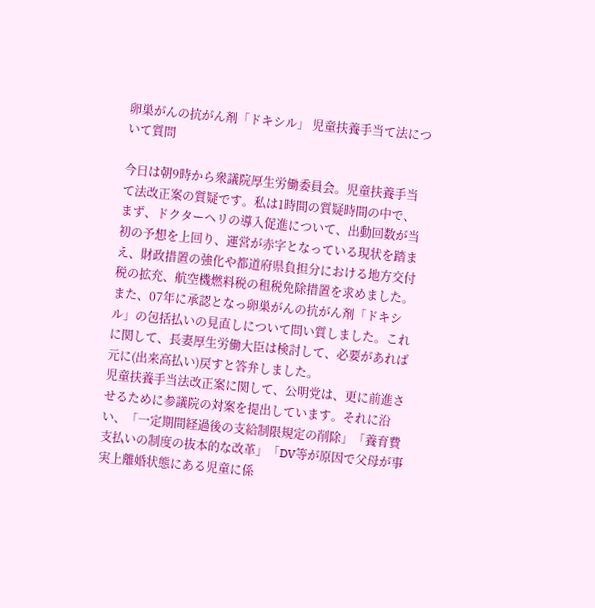卵巣がんの抗がん剤「ドキシル」 児童扶養手当て法について質問

今日は朝9時から衆議院厚生労働委員会。児童扶養手当て法改正案の質疑です。私は1時間の質疑時間の中で、まず、ドクターヘリの導入促進について、出動回数が当初の予想を上回り、運営が赤字となっている現状を踏まえ、財政措置の強化や都道府県負担分における地方交付税の拡充、航空機燃料税の租税免除措置を求めました。また、07年に承認となっ卵巣がんの抗がん剤「ドキシル」の包括払いの見直しについて問い質しました。これに関して、長妻厚生労働大臣は検討して、必要があれば元に(出来高払い)戻すと答弁しました。
児童扶養手当法改正案に関して、公明党は、更に前進させるために参議院の対案を提出しています。それに沿い、「一定期間経過後の支給制限規定の削除」「養育費支払いの制度の抜本的な改革」「DV等が原因で父母が事実上離婚状態にある児童に係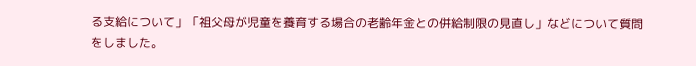る支給について」「祖父母が児童を養育する場合の老齢年金との併給制限の見直し」などについて質問をしました。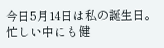今日5月14日は私の誕生日。忙しい中にも健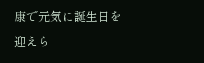康で元気に誕生日を迎えら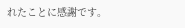れたことに感謝です。